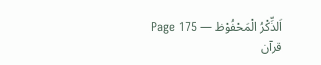اَلذِّکْرُ الْمَحْفُوْظ — Page 175
قرآن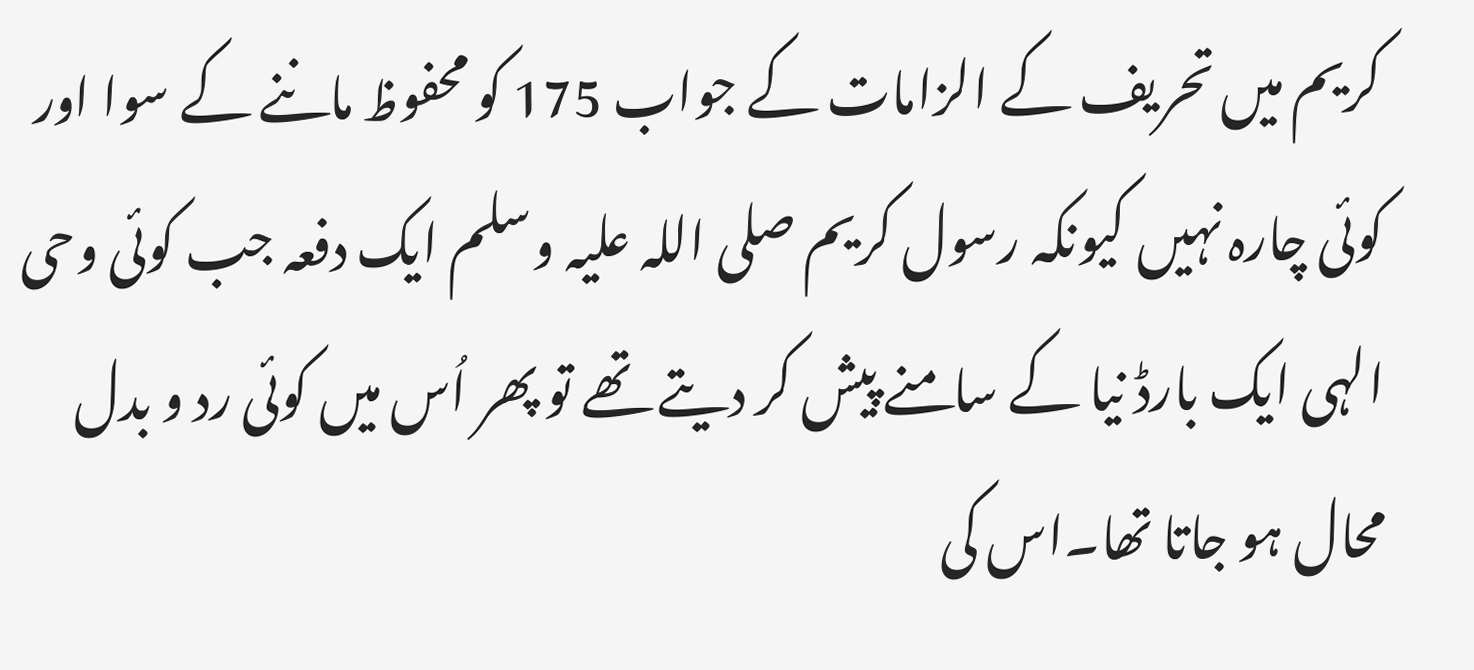کریم میں تحریف کے الزامات کے جواب 175 کو محفوظ ماننے کے سوا اور کوئی چارہ نہیں کیونکہ رسول کریم صلی اللہ علیہ وسلم ایک دفعہ جب کوئی وحی الہی ایک بارڈ نیا کے سامنے پیش کر دیتے تھے تو پھر اُس میں کوئی رد و بدل محال ہو جاتا تھا۔اس کی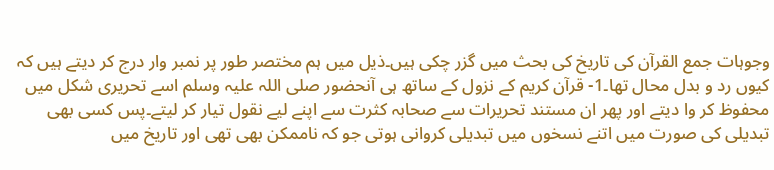وجوہات جمع القرآن کی تاریخ کی بحث میں گزر چکی ہیں۔ذیل میں ہم مختصر طور پر نمبر وار درج کر دیتے ہیں کہ کیوں رد و بدل محال تھا۔1- قرآن کریم کے نزول کے ساتھ ہی آنحضور صلی اللہ علیہ وسلم اسے تحریری شکل میں محفوظ کر وا دیتے اور پھر ان مستند تحریرات سے صحابہ کثرت سے اپنے لیے نقول تیار کر لیتے۔پس کسی بھی تبدیلی کی صورت میں اتنے نسخوں میں تبدیلی کروانی ہوتی جو کہ ناممکن بھی تھی اور تاریخ میں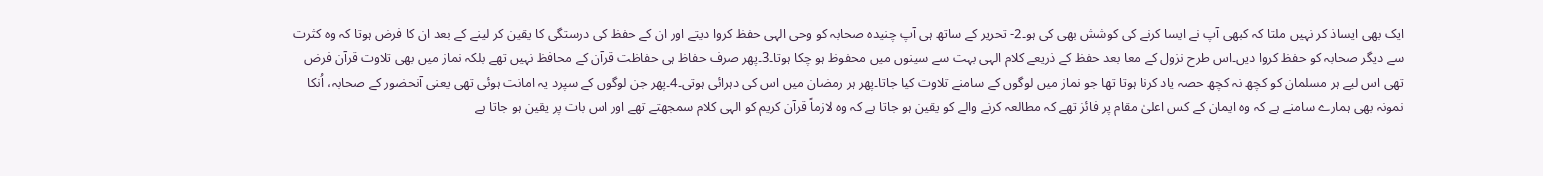ایک بھی ایساذ کر نہیں ملتا کہ کبھی آپ نے ایسا کرنے کی کوشش بھی کی ہو۔2- تحریر کے ساتھ ہی آپ چنیدہ صحابہ کو وحی الہی حفظ کروا دیتے اور ان کے حفظ کی درستگی کا یقین کر لینے کے بعد ان کا فرض ہوتا کہ وہ کثرت سے دیگر صحابہ کو حفظ کروا دیں۔اس طرح نزول کے معا بعد حفظ کے ذریعے کلام الہی بہت سے سینوں میں محفوظ ہو چکا ہوتا۔3۔پھر صرف حفاظ ہی حفاظت قرآن کے محافظ نہیں تھے بلکہ نماز میں بھی تلاوت قرآن فرض تھی اس لیے ہر مسلمان کو کچھ نہ کچھ حصہ یاد کرنا ہوتا تھا جو نماز میں لوگوں کے سامنے تلاوت کیا جاتا۔پھر ہر رمضان میں اس کی دہرائی ہوتی۔4۔پھر جن لوگوں کے سپرد یہ امانت ہوئی تھی یعنی آنحضور کے صحابہ، اُنکا نمونہ بھی ہمارے سامنے ہے کہ وہ ایمان کے کس اعلیٰ مقام پر فائز تھے کہ مطالعہ کرنے والے کو یقین ہو جاتا ہے کہ وہ لازماً قرآن کریم کو الہی کلام سمجھتے تھے اور اس بات پر یقین ہو جاتا ہے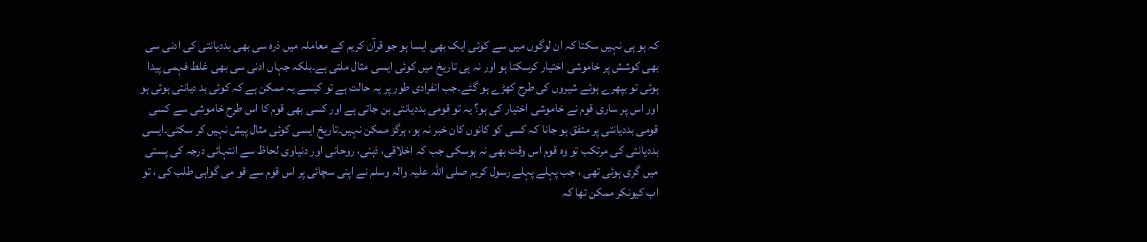کہ ہو ہی نہیں سکتا کہ ان لوگوں میں سے کوئی ایک بھی ایسا ہو جو قرآن کریم کے معاملہ میں ذرہ سی بھی بددیانتی کی ادنی سی بھی کوشش پر خاموشی اختیار کرسکتا ہو اور نہ ہی تاریخ میں کوئی ایسی مثال ملتی ہے۔بلکہ جہاں ادنی سی بھی غلط فہمی پیدا ہوئی تو بپھرے ہوئے شیروں کی طرح کھڑے ہو گئے۔جب انفرادی طور پر یہ حالت ہے تو کیسے یہ ممکن ہے کہ کوئی بد دیانتی ہوئی ہو اور اس پر ساری قوم نے خاموشی اختیار کی ہو؟ یہ تو قومی بددیانتی بن جاتی ہے اور کسی بھی قوم کا اس طرح خاموشی سے کسی قومی بددیانتی پر متفق ہو جانا کہ کسی کو کانوں کان خبر نہ ہو، ہرگز ممکن نہیں۔تاریخ ایسی کوئی مثال پیش نہیں کر سکتی۔ایسی بددیانتی کی مرتکب تو وہ قوم اس وقت بھی نہ ہوسکی جب کہ اخلاقی، ذہنی، روحانی اور دنیاوی لحاظ سے انتہائی درجہ کی پستی میں گری ہوئی تھی ، جب پہلے پہلے رسول کریم صلی اللہ علیہ والہ وسلم نے اپنی سچائی پر اس قوم سے قو می گواہی طلب کی ، تو اب کیونکر ممکن تھا کہ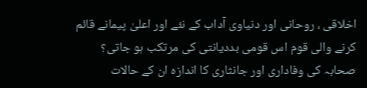اخلاقی ، روحانی اور دنیاوی آداب کے نئے اور اعلیٰ پیمانے قائم کرنے والی قوم اس قومی بددیانتی کی مرتکب ہو جاتی؟ صحابہ کی وفاداری اور جانثاری کا اندازہ ان کے حالات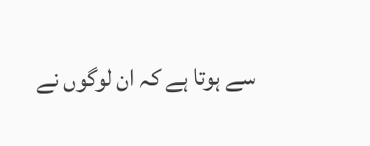سے ہوتا ہے کہ ان لوگوں نے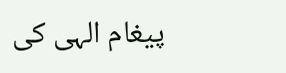پیغام الہی کی